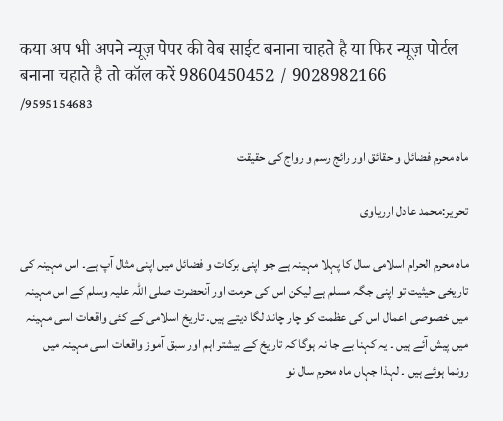कया अप भी अपने न्यूज़ पेपर की वेब साईट बनाना चाहते है या फिर न्यूज़ पोर्टल बनाना चहाते है तो कॉल करें 9860450452 / 9028982166 /9595154683

ماہ محرم فضائل و حقائق اور رائج رسم و رواج کی حقیقت

تحریر:محمد عادل ارریاوی

ماہ محرم الحرام اسلامی سال کا پہلا مہینہ ہے جو اپنی برکات و فضائل میں اپنی مثال آپ ہے۔ اس مہینہ کی تاریخی حیثیت تو اپنی جگہ مسلم ہے لیکن اس کی حرمت اور آنحضرت صلی اللّٰہ علیہ وسلم کے اس مہینہ میں خصوصی اعمال اس کی عظمت کو چار چاند لگا دیتے ہیں۔ تاریخ اسلامی کے کئی واقعات اسی مہینہ میں پیش آئے ہیں ۔ یہ کہنا بے جا نہ ہوگا کہ تاریخ کے بیشتر اہم اور سبق آموز واقعات اسی مہینہ میں رونما ہوئے ہیں ۔ لہذا جہاں ماہ محرم سال نو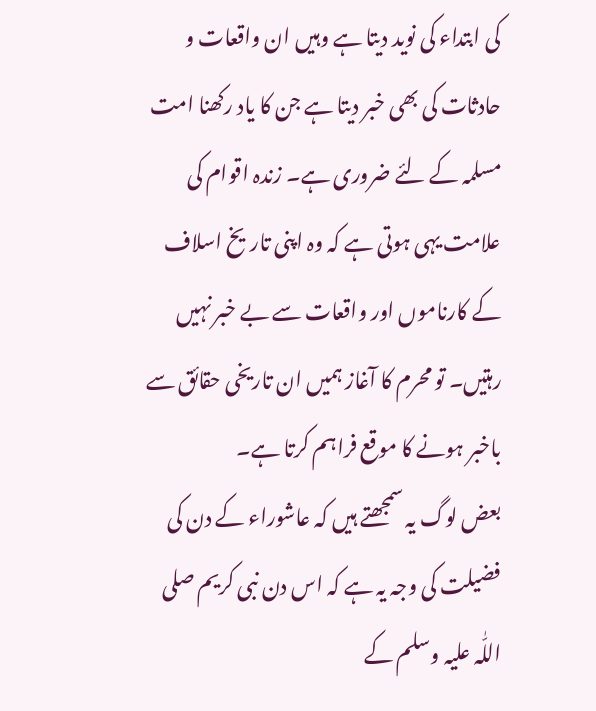کی ابتداء کی نوید دیتا ہے وہیں ان واقعات و حادثات کی بھی خبر دیتا ہے جن کا یاد رکھنا امت مسلمہ کے لئے ضروری ہے۔ زندہ اقوام کی علامت یہی ہوتی ہے کہ وہ اپنی تاریخ اسلاف کے کارناموں اور واقعات سے بے خبر نہیں رہتیں۔ تو محرم کا آغاز ہمیں ان تاریخی حقائق سے باخبر ہونے کا موقع فراہم کرتا ہے۔
بعض لوگ یہ سمجھتے ہیں کہ عاشوراء کے دن کی فضیلت کی وجہ یہ ہے کہ اس دن نبی کریم صلی اللّٰہ علیہ وسلم کے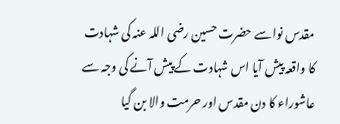مقدس نواسے حضرت حسین رضی اللہ عنہ کی شہادت کا واقعہ پیش آیا اس شہادت کے پیش آنے کی وجہ سے عاشوراء کا دن مقدس اور حرمت والا بن گیا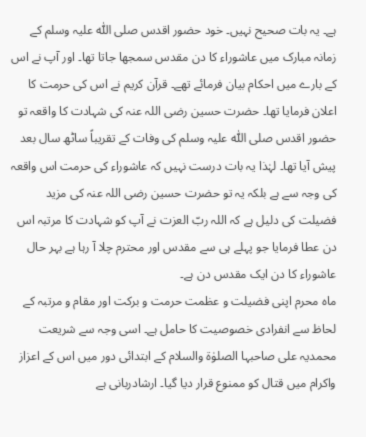ہے۔ یہ بات صحیح نہیں۔ خود حضور اقدس صلی اللّٰہ علیہ وسلم کے زمانہ مبارک میں عاشوراء کا دن مقدس سمجھا جاتا تھا۔ اور آپ نے اس کے بارے میں احکام بیان فرمائے تھے۔ قرآن کریم نے اس کی حرمت کا اعلان فرمایا تھا۔ حضرت حسین رضی اللہ عنہ کی شہادت کا واقعہ تو حضور اقدس صلی اللّٰہ علیہ وسلم کی وفات کے تقریباً ساٹھ سال بعد پیش آیا تھا۔ لہٰذا یہ بات درست نہیں کہ عاشوراء کی حرمت اس واقعہ کی وجہ سے ہے بلکہ یہ تو حضرت حسین رضی اللہ عنہ کی مزید فضیلت کی دلیل ہے کہ اللہ ربّ العزت نے آپ کو شہادت کا مرتبہ اس دن عطا فرمایا جو پہلے ہی سے مقدس اور محترم چلا آ رہا ہے بہر حال عاشوراء کا دن ایک مقدس دن ہے۔
ماہ محرم اپنی فضیلت و عظمت حرمت و برکت اور مقام و مرتبہ کے لحاظ سے انفرادی خصوصیت کا حامل ہے۔ اسی وجہ سے شریعت محمدیہ علی صاحبہا الصلوٰۃ والسلام کے ابتدائی دور میں اس کے اعزاز واکرام میں قتال کو ممنوع قرار دیا گیا۔ ارشادربانی ہے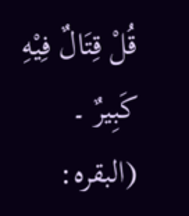قُلْ قِتَالٌ فِيْهِ كَبِيرٌ ۔ (البقره: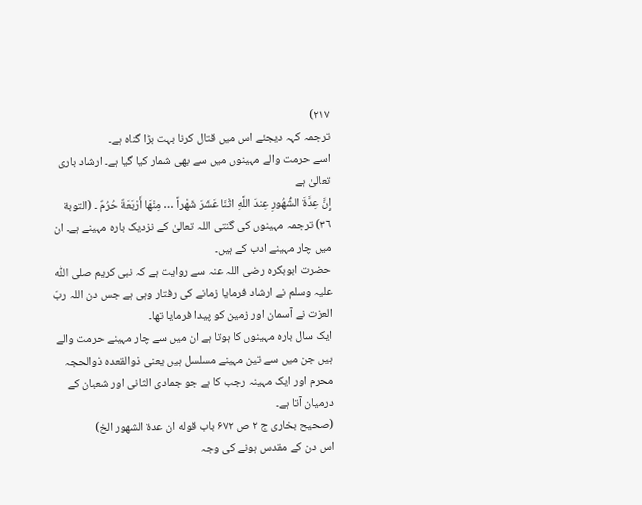۲۱۷)
ترجمہ کہہ دیجئے اس میں قتال کرنا بہت بڑا گناہ ہے۔
اسے حرمت والے مہینوں میں سے بھی شمار کیا گیا ہے۔ ارشاد باری تعالیٰ ہے
إِنَّ عِدَّةَ الشُّهُورِ عِندَ اللَّهِ اثْنَا عَشَرَ شَهْراً … مِنْهَا أَرْبَعَةٌ حُرُمٌ ۔ (التوبة ٣٦) ترجمہ مہینوں کی گنتی اللہ تعالیٰ کے نزدیک بارہ مہینے ہے۔ ان میں چار مہینے ادب کے ہیں۔
حضرت ابوبکرہ رضی اللہ عنہ سے روایت ہے کہ نبی کریم صلی اللّٰہ علیہ وسلم نے ارشاد فرمایا زمانے کی رفتار وہی ہے جس دن اللہ ربّ العزت نے آسمان اور زمین کو پیدا فرمایا تھا۔
ایک سال بارہ مہینوں کا ہوتا ہے ان میں سے چار مہینے حرمت والے ہیں جن میں سے تین مہینے مسلسل ہیں یعنی ذوالقعدہ ذوالحجہ محرم اور ایک مہینہ رجب کا ہے جو جمادی الثانی اور شعبان کے درمیان آتا ہے۔
(صحیح بخاری ج ۲ ص ۶۷۲ باب قوله ان عدة الشهور الخ)
اس دن کے مقدس ہونے کی وجہ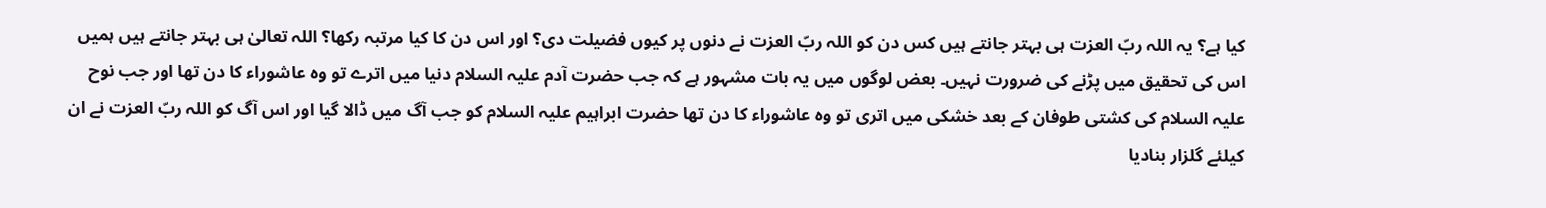کیا ہے؟ یہ اللہ ربّ العزت ہی بہتر جانتے ہیں کس دن کو اللہ ربّ العزت نے دنوں پر کیوں فضیلت دی؟ اور اس دن کا کیا مرتبہ رکھا؟ اللہ تعالیٰ ہی بہتر جانتے ہیں ہمیں اس کی تحقیق میں پڑنے کی ضرورت نہیں۔ بعض لوگوں میں یہ بات مشہور ہے کہ جب حضرت آدم علیہ السلام دنیا میں اترے تو وہ عاشوراء کا دن تھا اور جب نوح علیہ السلام کی کشتی طوفان کے بعد خشکی میں اتری تو وہ عاشوراء کا دن تھا حضرت ابراہیم علیہ السلام کو جب آگ میں ڈالا گیا اور اس آگ کو اللہ ربّ العزت نے ان کیلئے گلزار بنادیا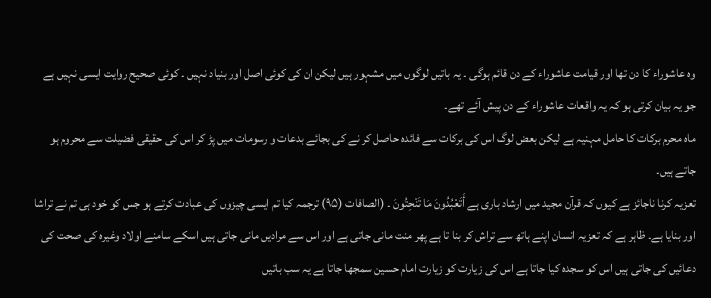وہ عاشوراء کا دن تھا اور قیامت عاشوراء کے دن قائم ہوگی ۔ یہ باتیں لوگوں میں مشہور ہیں لیکن ان کی کوئی اصل اور بنیاد نہیں ۔ کوئی صحیح روایت ایسی نہیں ہے جو یہ بیان کرتی ہو کہ یہ واقعات عاشوراء کے دن پیش آئے تھے۔
ماہ محرم برکات کا حامل مہنیہ ہے لیکن بعض لوگ اس کی برکات سے فائدہ حاصل کر نے کی بجائے بدعات و رسومات میں پڑ کر اس کی حقیقی فضیلت سے محروم ہو جاتے ہیں۔
تعزیہ کرنا ناجائز ہے کیوں کہ قرآن مجید میں ارشاد باری ہے أَتَعْبُدُونَ مَا تَنْحِتُونَ ۔ (الصافات (۹۵) ترجمہ کیا تم ایسی چیزوں کی عبادت کرتے ہو جس کو خود ہی تم نے تراشا اور بنایا ہے۔ ظاہر ہے کہ تعزیہ انسان اپنے ہاتھ سے تراش کر بنا تا ہے پھر منت مانی جاتی ہے اور اس سے مرادیں مانی جاتی ہیں اسکے سامنے اولاد وغیرہ کی صحت کی دعائیں کی جاتی ہیں اس کو سجدہ کیا جاتا ہے اس کی زیارت کو زیارت امام حسین سمجھا جاتا ہے یہ سب باتیں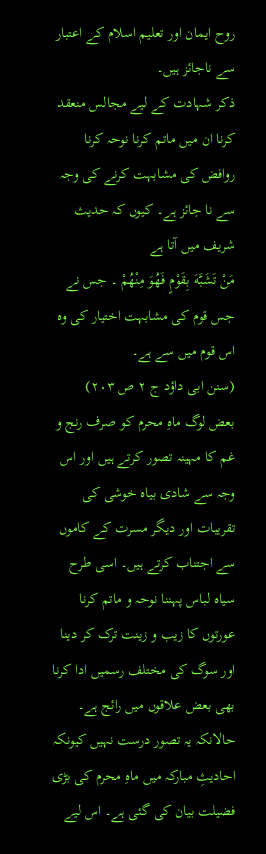روح ایمان اور تعلیم اسلام کے اعتبار سے ناجائز ہیں۔
ذکر شہادت کے لیے مجالس منعقد کرنا ان میں ماتم کرنا نوحہ کرنا روافض کی مشابہت کرنے کی وجہ سے نا جائز ہے۔ کیوں کہ حدیث شریف میں آتا ہے
مَنْ تَشَبَّهَ بِقَوْمٍ فَهُوَ مِنْهُمْ ۔ جس نے جس قوم کی مشابہت اختیار کی وہ اس قوم میں سے ہے۔
(سنن ابی داؤد ج ۲ ص ۲۰۳)
بعض لوگ ماہِ محرم کو صرف رنج و غم کا مہینہ تصور کرتے ہیں اور اس وجہ سے شادی بیاہ خوشی کی تقریبات اور دیگر مسرت کے کاموں سے اجتناب کرتے ہیں۔ اسی طرح سیاہ لباس پہننا نوحہ و ماتم کرنا عورتوں کا زیب و زینت ترک کر دینا اور سوگ کی مختلف رسمیں ادا کرنا بھی بعض علاقوں میں رائج ہے۔ حالانکہ یہ تصور درست نہیں کیونکہ احادیثِ مبارکہ میں ماہِ محرم کی بڑی فضیلت بیان کی گئی ہے۔ اس لیے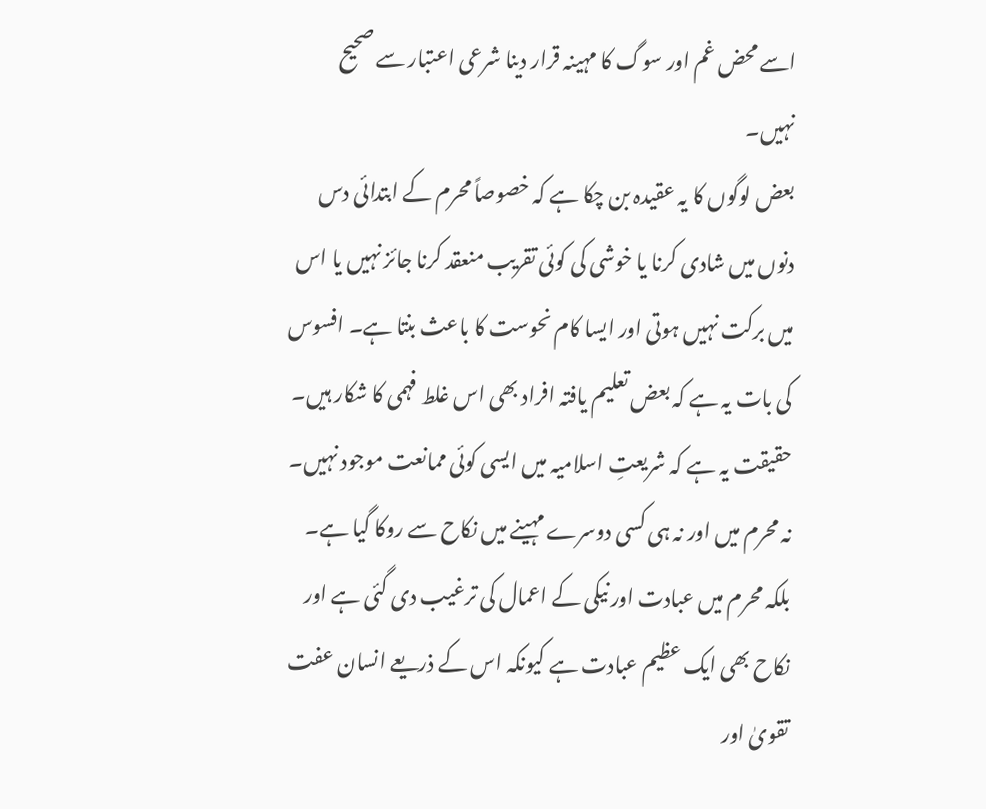اسے محض غم اور سوگ کا مہینہ قرار دینا شرعی اعتبار سے صحیح نہیں۔
بعض لوگوں کا یہ عقیدہ بن چکا ہے کہ خصوصاً محرم کے ابتدائی دس دنوں میں شادی کرنا یا خوشی کی کوئی تقریب منعقد کرنا جائز نہیں یا اس میں برکت نہیں ہوتی اور ایسا کام نحوست کا باعث بنتا ہے۔ افسوس کی بات یہ ہے کہ بعض تعلیم یافتہ افراد بھی اس غلط فہمی کا شکار ہیں۔ حقیقت یہ ہے کہ شریعتِ اسلامیہ میں ایسی کوئی ممانعت موجود نہیں۔ نہ محرم میں اور نہ ہی کسی دوسرے مہینے میں نکاح سے روکا گیا ہے۔ بلکہ محرم میں عبادت اور نیکی کے اعمال کی ترغیب دی گئی ہے اور نکاح بھی ایک عظیم عبادت ہے کیونکہ اس کے ذریعے انسان عفت تقویٰ اور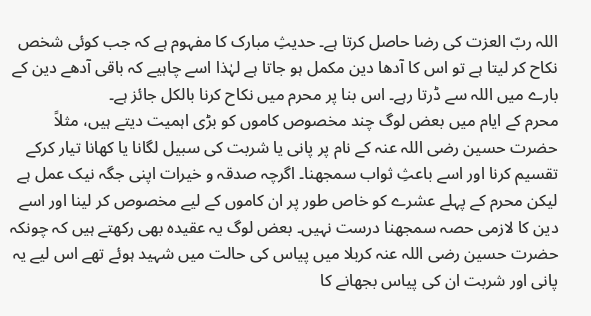اللہ ربّ العزت کی رضا حاصل کرتا ہے۔ حدیثِ مبارک کا مفہوم ہے کہ جب کوئی شخص نکاح کر لیتا ہے تو اس کا آدھا دین مکمل ہو جاتا ہے لہٰذا اسے چاہیے کہ باقی آدھے دین کے بارے میں اللہ سے ڈرتا رہے۔ اس بنا پر محرم میں نکاح کرنا بالکل جائز ہے۔
محرم کے ایام میں بعض لوگ چند مخصوص کاموں کو بڑی اہمیت دیتے ہیں، مثلاً حضرت حسین رضی اللہ عنہ کے نام پر پانی یا شربت کی سبیل لگانا یا کھانا تیار کرکے تقسیم کرنا اور اسے باعثِ ثواب سمجھنا۔ اگرچہ صدقہ و خیرات اپنی جگہ نیک عمل ہے لیکن محرم کے پہلے عشرے کو خاص طور پر ان کاموں کے لیے مخصوص کر لینا اور اسے دین کا لازمی حصہ سمجھنا درست نہیں۔ بعض لوگ یہ عقیدہ بھی رکھتے ہیں کہ چونکہ حضرت حسین رضی اللہ عنہ کربلا میں پیاس کی حالت میں شہید ہوئے تھے اس لیے یہ پانی اور شربت ان کی پیاس بجھانے کا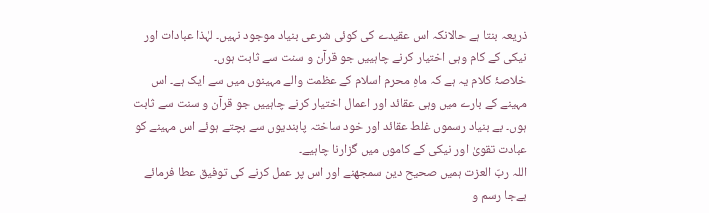ذریعہ بنتا ہے حالانکہ اس عقیدے کی کوئی شرعی بنیاد موجود نہیں۔ لہٰذا عبادات اور نیکی کے کام وہی اختیار کرنے چاہییں جو قرآن و سنت سے ثابت ہوں۔
خلاصۂ کلام یہ ہے کہ ماہِ محرم اسلام کے عظمت والے مہینوں میں سے ایک ہے۔ اس مہینے کے بارے میں وہی عقائد اور اعمال اختیار کرنے چاہییں جو قرآن و سنت سے ثابت ہوں۔ بے بنیاد رسموں غلط عقائد اور خود ساختہ پابندیوں سے بچتے ہوئے اس مہینے کو عبادت تقویٰ اور نیکی کے کاموں میں گزارنا چاہیے۔
اللہ ربّ العزت ہمیں صحیح دین سمجھنے اور اس پر عمل کرنے کی توفیق عطا فرمائے بےجا رسم و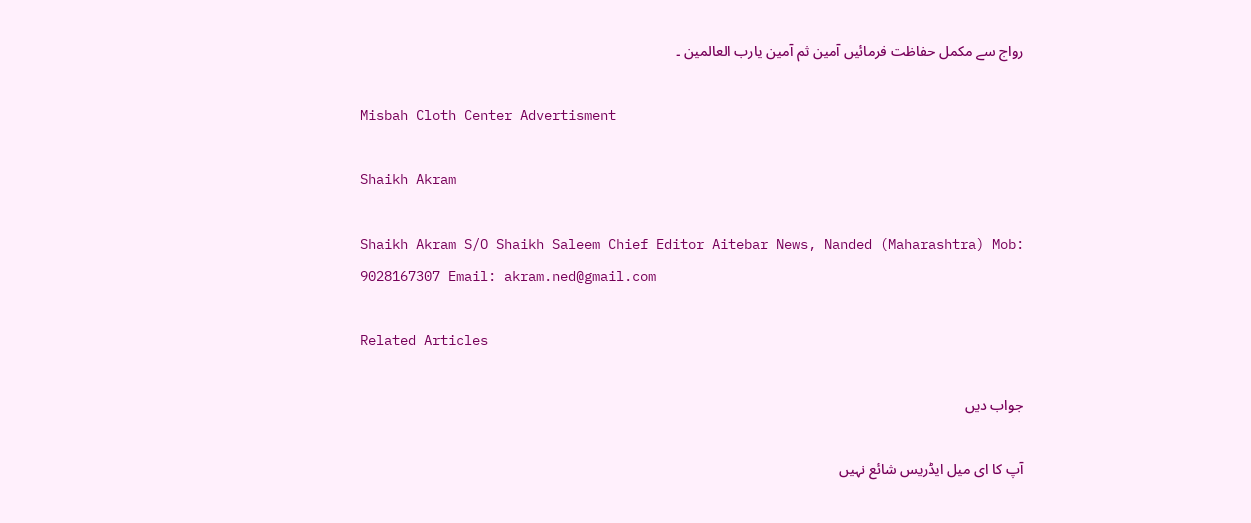رواج سے مکمل حفاظت فرمائیں آمین ثم آمین یارب العالمین ۔

Misbah Cloth Center Advertisment

Shaikh Akram

Shaikh Akram S/O Shaikh Saleem Chief Editor Aitebar News, Nanded (Maharashtra) Mob: 9028167307 Email: akram.ned@gmail.com

Related Articles

جواب دیں

آپ کا ای میل ایڈریس شائع نہیں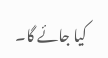کیا جائے گا۔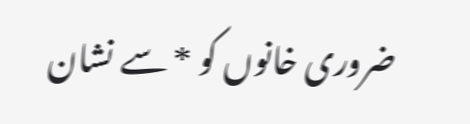ضروری خانوں کو * سے نشان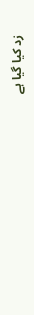زد کیا گیا ہے